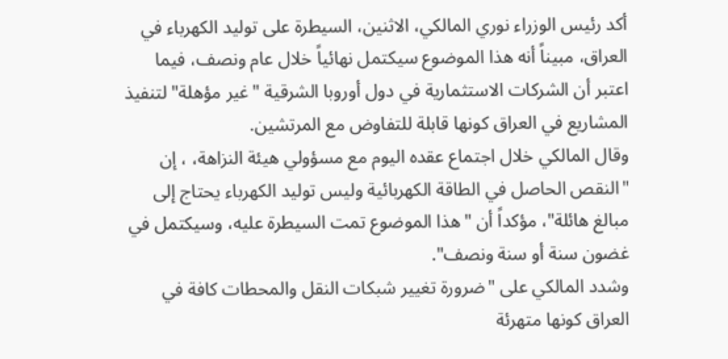أكد رئيس الوزراء نوري المالكي، الاثنين، السيطرة على توليد الكهرباء في العراق، مبيناً أنه هذا الموضوع سيكتمل نهائياً خلال عام ونصف، فيما اعتبر أن الشركات الاستثمارية في دول أوروبا الشرقية "غير مؤهلة" لتنفيذ المشاريع في العراق كونها قابلة للتفاوض مع المرتشين.
وقال المالكي خلال اجتماع عقده اليوم مع مسؤولي هيئة النزاهة، ، إن "النقص الحاصل في الطاقة الكهربائية وليس توليد الكهرباء يحتاج إلى مبالغ هائلة"، مؤكداً أن "هذا الموضوع تمت السيطرة عليه، وسيكتمل في غضون سنة أو سنة ونصف".
وشدد المالكي على "ضرورة تغيير شبكات النقل والمحطات كافة في العراق كونها متهرئة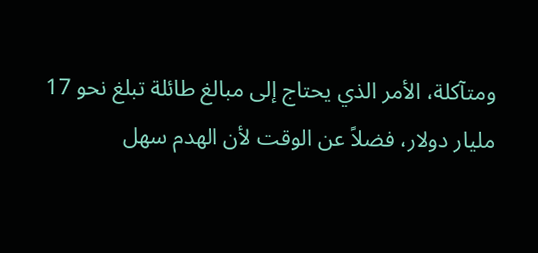ومتآكلة، الأمر الذي يحتاج إلى مبالغ طائلة تبلغ نحو 17 مليار دولار، فضلاً عن الوقت لأن الهدم سهل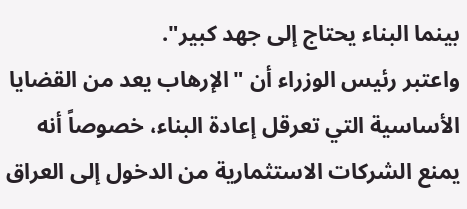بينما البناء يحتاج إلى جهد كبير".
واعتبر رئيس الوزراء أن "الإرهاب يعد من القضايا الأساسية التي تعرقل إعادة البناء، خصوصاً أنه يمنع الشركات الاستثمارية من الدخول إلى العراق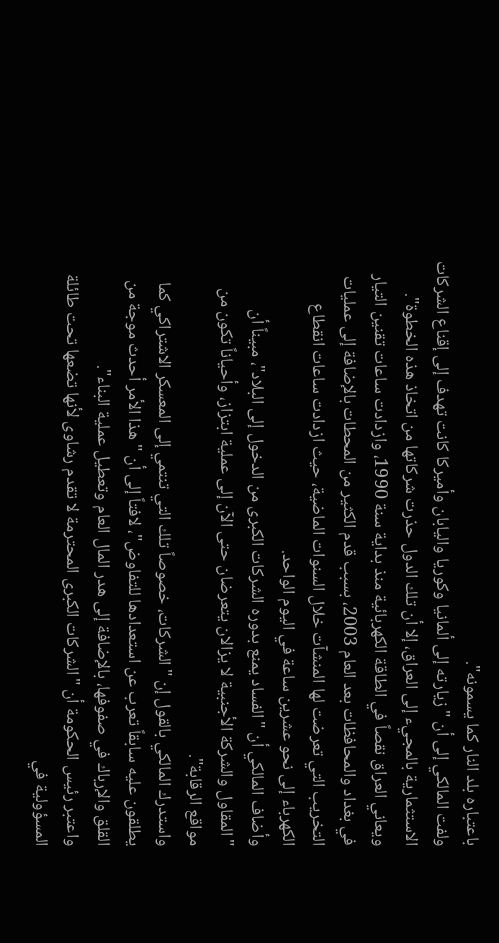باعتباره بلد النار كما يسمونه".
ولفت المالكي إلى أن "زيارته إلى ألمانيا وكوريا واليابان وأميركا كانت تهدف إلى إقناع الشركات الاستثمارية بالمجيء إلى العراق، إلا أن تلك الدول حذرت شركاتها من اتخاذ هذه الخطوة".
ويعاني العراق نقصاً في الطاقة الكهربائية منذ بداية سنة 1990، وازدادت ساعات تقنين التيار في بغداد والمحافظات بعد العام 2003، بسبب قدم الكثير من المحطات بالإضافة إلى عمليات التخريب التي تعرضت لها المنشآت خلال السنوات الماضية، حيث ازدادت ساعات انقطاع الكهرباء إلى نحو عشرين ساعة في اليوم الواحد.
وأضاف المالكي أن "الفساد يمنع بدوره الشركات الكبرى من الدخول إلى البلاد"، مبيناً أن "المقاول والشركة الأجنبية لا يزالان يتعرضان حتى الآن إلى عملية ابتزاز، وأحياناً تكون من مواقع الرقابة".
واستدرك المالكي بالقول إن "الشركات، خصوصاً تلك التي تنتمي إلى المعسكر الاشتراكي كما يطلقون عليه سابقاً تعرب عن استعدادها للتفاوض"، لافتاً إلى أن "هذا الأمر أحدث موجة من القلق والإرباك في صفوفها، بالإضافة إلى هدر المال العام وتعطيل عملية البناء".
واعتبر رئيس الحكومة أن "الشركات الكبرى المحترمة لا تقدم رشاوى لأنها تضعها تحت طائلة المسؤولية في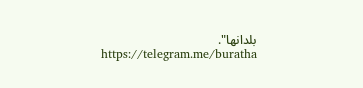بلدانها".
https://telegram.me/buratha